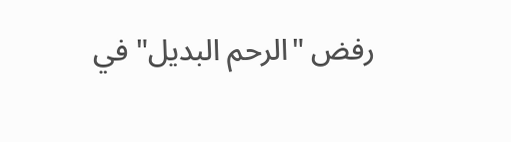رفض "الرحم البديل" في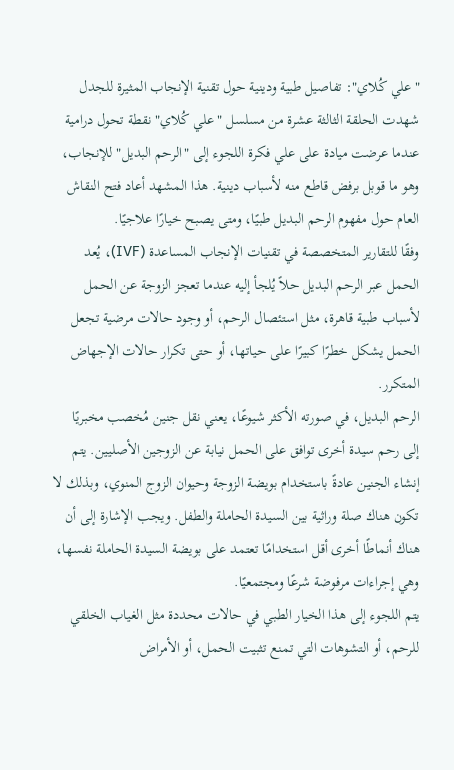"علي كُلاي": تفاصيل طبية ودينية حول تقنية الإنجاب المثيرة للجدل
شهدت الحلقة الثالثة عشرة من مسلسل "علي كُلاي" نقطة تحول درامية عندما عرضت ميادة على علي فكرة اللجوء إلى "الرحم البديل" للإنجاب، وهو ما قوبل برفض قاطع منه لأسباب دينية. هذا المشهد أعاد فتح النقاش العام حول مفهوم الرحم البديل طبيًا، ومتى يصبح خيارًا علاجيًا.
وفقًا للتقارير المتخصصة في تقنيات الإنجاب المساعدة (IVF)، يُعد الحمل عبر الرحم البديل حلاً يُلجأ إليه عندما تعجز الزوجة عن الحمل لأسباب طبية قاهرة، مثل استئصال الرحم، أو وجود حالات مرضية تجعل الحمل يشكل خطرًا كبيرًا على حياتها، أو حتى تكرار حالات الإجهاض المتكرر.
الرحم البديل، في صورته الأكثر شيوعًا، يعني نقل جنين مُخصب مخبريًا إلى رحم سيدة أخرى توافق على الحمل نيابة عن الزوجين الأصليين. يتم إنشاء الجنين عادةً باستخدام بويضة الزوجة وحيوان الزوج المنوي، وبذلك لا تكون هناك صلة وراثية بين السيدة الحاملة والطفل. ويجب الإشارة إلى أن هناك أنماطًا أخرى أقل استخدامًا تعتمد على بويضة السيدة الحاملة نفسها، وهي إجراءات مرفوضة شرعًا ومجتمعيًا.
يتم اللجوء إلى هذا الخيار الطبي في حالات محددة مثل الغياب الخلقي للرحم، أو التشوهات التي تمنع تثبيت الحمل، أو الأمراض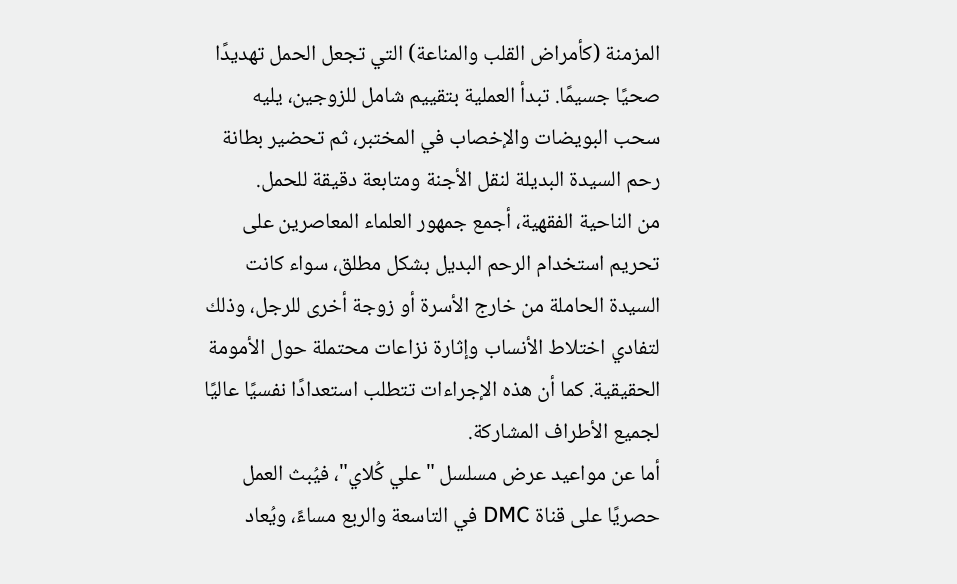المزمنة (كأمراض القلب والمناعة) التي تجعل الحمل تهديدًا صحيًا جسيمًا. تبدأ العملية بتقييم شامل للزوجين، يليه سحب البويضات والإخصاب في المختبر، ثم تحضير بطانة رحم السيدة البديلة لنقل الأجنة ومتابعة دقيقة للحمل.
من الناحية الفقهية، أجمع جمهور العلماء المعاصرين على تحريم استخدام الرحم البديل بشكل مطلق، سواء كانت السيدة الحاملة من خارج الأسرة أو زوجة أخرى للرجل، وذلك لتفادي اختلاط الأنساب وإثارة نزاعات محتملة حول الأمومة الحقيقية. كما أن هذه الإجراءات تتطلب استعدادًا نفسيًا عاليًا لجميع الأطراف المشاركة.
أما عن مواعيد عرض مسلسل "علي كُلاي"، فيُبث العمل حصريًا على قناة DMC في التاسعة والربع مساءً، ويُعاد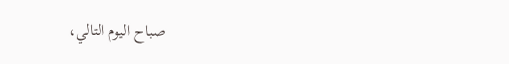صباح اليوم التالي،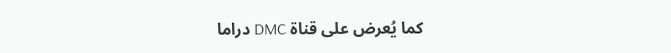كما يُعرض على قناة DMC دراما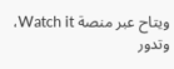ويتاح عبر منصة Watch it، وتدور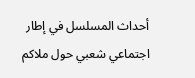أحداث المسلسل في إطار اجتماعي شعبي حول ملاكم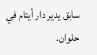سابق يدير دار أيتام في حلوان.